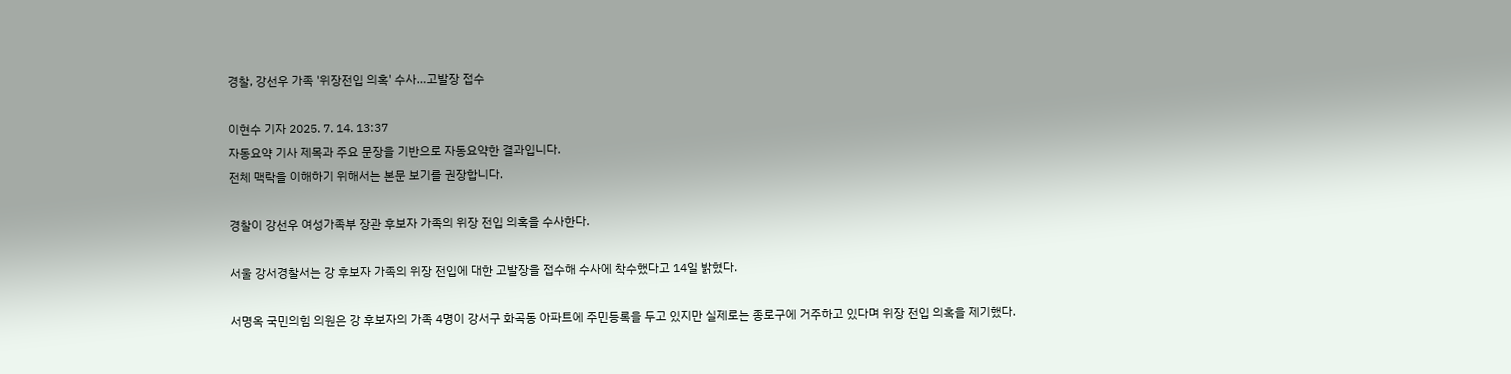경찰, 강선우 가족 '위장전입 의혹' 수사…고발장 접수

이현수 기자 2025. 7. 14. 13:37
자동요약 기사 제목과 주요 문장을 기반으로 자동요약한 결과입니다.
전체 맥락을 이해하기 위해서는 본문 보기를 권장합니다.

경찰이 강선우 여성가족부 장관 후보자 가족의 위장 전입 의혹을 수사한다.

서울 강서경찰서는 강 후보자 가족의 위장 전입에 대한 고발장을 접수해 수사에 착수했다고 14일 밝혔다.

서명옥 국민의힘 의원은 강 후보자의 가족 4명이 강서구 화곡동 아파트에 주민등록을 두고 있지만 실제로는 종로구에 거주하고 있다며 위장 전입 의혹을 제기했다.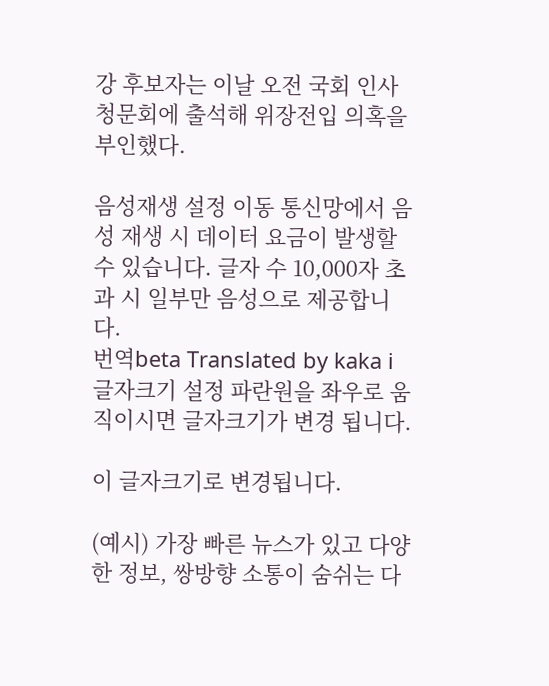강 후보자는 이날 오전 국회 인사청문회에 출석해 위장전입 의혹을 부인했다.

음성재생 설정 이동 통신망에서 음성 재생 시 데이터 요금이 발생할 수 있습니다. 글자 수 10,000자 초과 시 일부만 음성으로 제공합니다.
번역beta Translated by kaka i
글자크기 설정 파란원을 좌우로 움직이시면 글자크기가 변경 됩니다.

이 글자크기로 변경됩니다.

(예시) 가장 빠른 뉴스가 있고 다양한 정보, 쌍방향 소통이 숨쉬는 다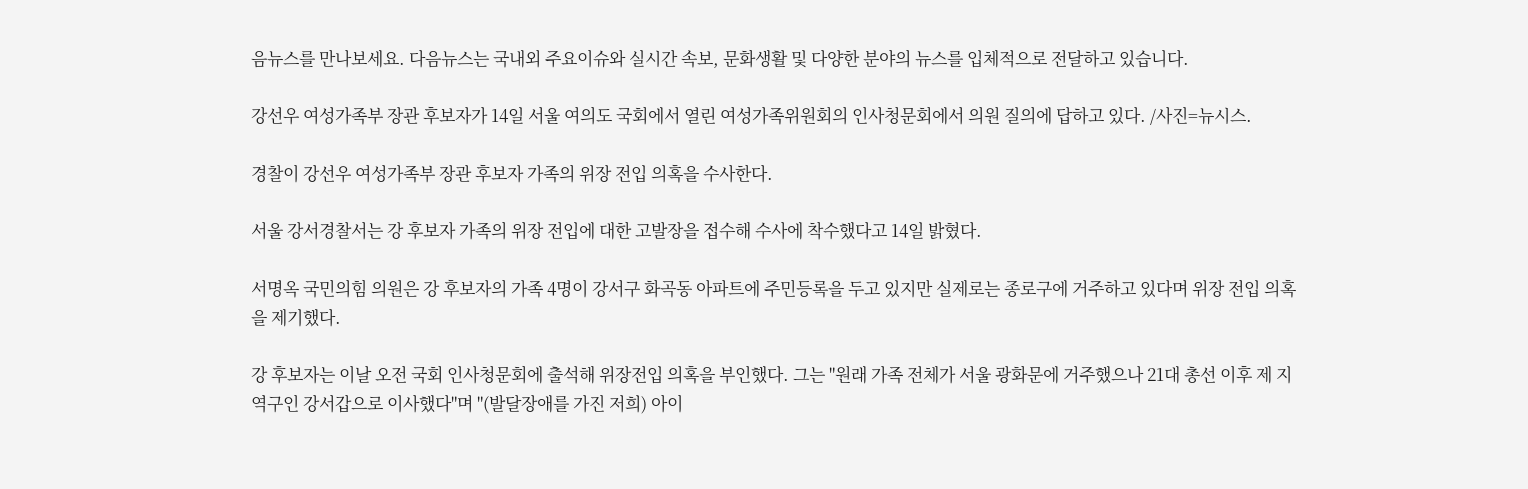음뉴스를 만나보세요. 다음뉴스는 국내외 주요이슈와 실시간 속보, 문화생활 및 다양한 분야의 뉴스를 입체적으로 전달하고 있습니다.

강선우 여성가족부 장관 후보자가 14일 서울 여의도 국회에서 열린 여성가족위원회의 인사청문회에서 의원 질의에 답하고 있다. /사진=뉴시스.

경찰이 강선우 여성가족부 장관 후보자 가족의 위장 전입 의혹을 수사한다.

서울 강서경찰서는 강 후보자 가족의 위장 전입에 대한 고발장을 접수해 수사에 착수했다고 14일 밝혔다.

서명옥 국민의힘 의원은 강 후보자의 가족 4명이 강서구 화곡동 아파트에 주민등록을 두고 있지만 실제로는 종로구에 거주하고 있다며 위장 전입 의혹을 제기했다.

강 후보자는 이날 오전 국회 인사청문회에 출석해 위장전입 의혹을 부인했다. 그는 "원래 가족 전체가 서울 광화문에 거주했으나 21대 총선 이후 제 지역구인 강서갑으로 이사했다"며 "(발달장애를 가진 저희) 아이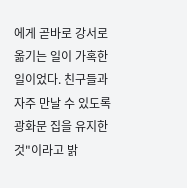에게 곧바로 강서로 옮기는 일이 가혹한 일이었다. 친구들과 자주 만날 수 있도록 광화문 집을 유지한 것"이라고 밝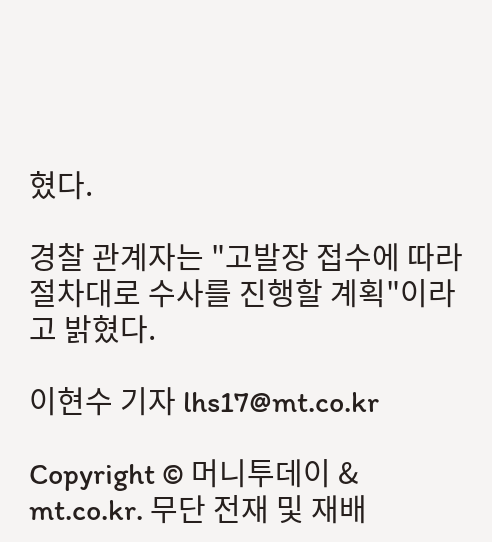혔다.

경찰 관계자는 "고발장 접수에 따라 절차대로 수사를 진행할 계획"이라고 밝혔다.

이현수 기자 lhs17@mt.co.kr

Copyright © 머니투데이 & mt.co.kr. 무단 전재 및 재배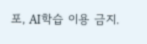포, AI학습 이용 금지.